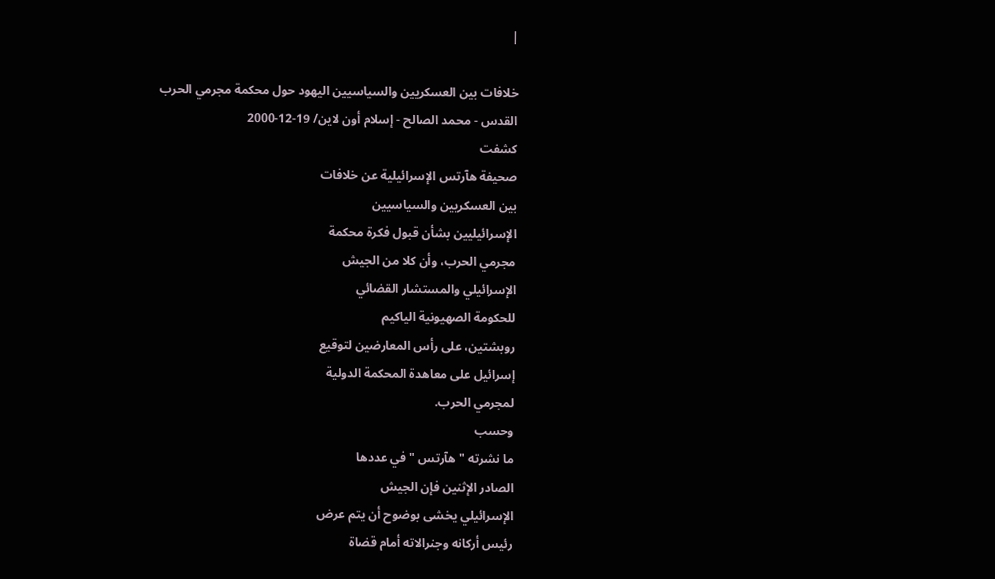|

خلافات بين العسكريين والسياسيين اليهود حول محكمة مجرمي الحرب
القدس - محمد الصالح - إسلام أون لاين/ 19-12-2000
كشفت
صحيفة هآرتس الإسرائيلية عن خلافات
بين العسكريين والسياسيين
الإسرائيليين بشأن قبول فكرة محكمة
مجرمي الحرب، وأن كلا من الجيش
الإسرائيلي والمستشار القضائي
للحكومة الصهيونية الياكيم
روبشتين، على رأس المعارضين لتوقيع
إسرائيل على معاهدة المحكمة الدولية
لمجرمي الحرب.
وحسب
ما نشرته " هآرتس " في عددها
الصادر الإثنين فإن الجيش
الإسرائيلي يخشى بوضوح أن يتم عرض
رئيس أركانه وجنرالاته أمام قضاة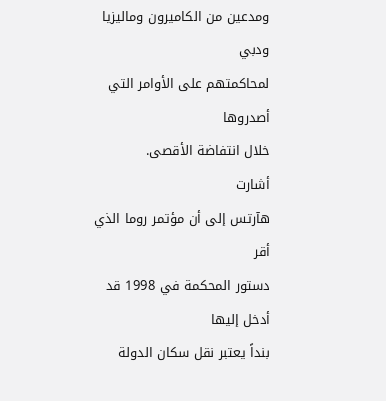ومدعين من الكاميرون وماليزيا ودبي
لمحاكمتهم على الأوامر التي أصدروها
خلال انتفاضة الأقصى.
أشارت
هآرتس إلى أن مؤتمر روما الذي أقر
دستور المحكمة في 1998 قد أدخل إليها
بنداً يعتبر نقل سكان الدولة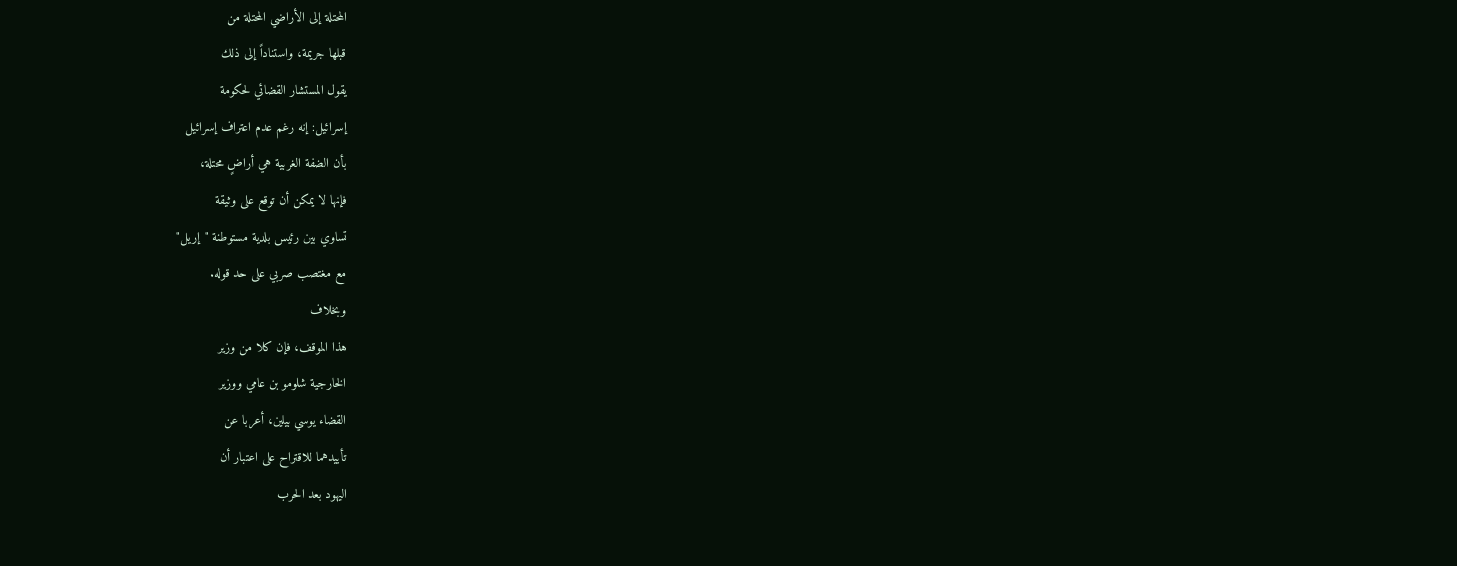المحتلة إلى الأراضي المحتلة من
قبلها جريمة، واستناداً إلى ذلك
يقول المستشار القضائي لحكومة
إسرائيل: إنه رغم عدم اعتراف إسرائيل
بأن الضفة الغربية هي أراضٍ محتلة،
فإنها لا يمكن أن توقع على وثيقة
تساوي بين رئيس بلدية مستوطنة "إريل"
مع مغتصب صربي على حد قوله.
وبخلاف
هذا الموقف، فإن كلا من وزير
الخارجية شلومو بن عامي ووزير
القضاء يوسي بيلين، أعربا عن
تأييدهما للاقتراح على اعتبار أن
اليهود بعد الحرب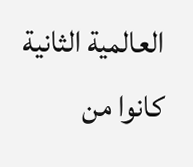العالمية الثانية
كانوا من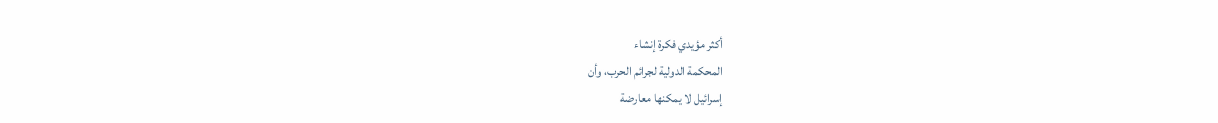أكثر مؤيدي فكرة إنشاء
المحكمة الدولية لجرائم الحرب، وأن
إسرائيل لا يمكنها معارضة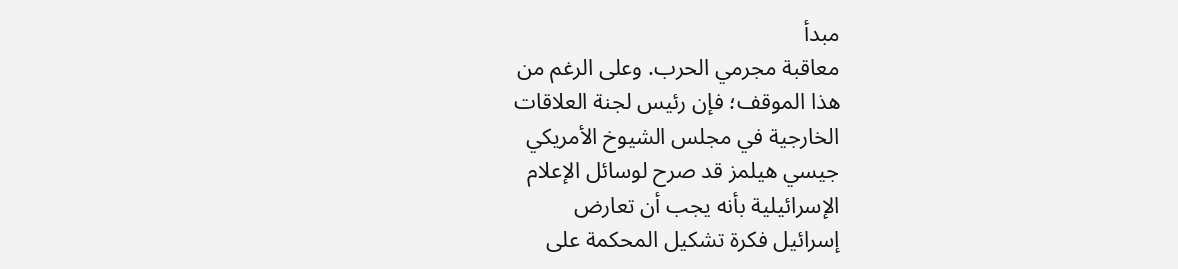مبدأ
معاقبة مجرمي الحرب. وعلى الرغم من
هذا الموقف؛ فإن رئيس لجنة العلاقات
الخارجية في مجلس الشيوخ الأمريكي
جيسي هيلمز قد صرح لوسائل الإعلام
الإسرائيلية بأنه يجب أن تعارض
إسرائيل فكرة تشكيل المحكمة على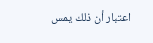اعتبار أن ذلك يمس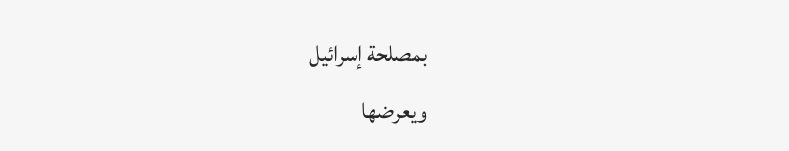بمصلحة إسرائيل
ويعرضها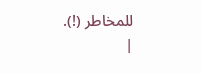للمخاطر (!).
|